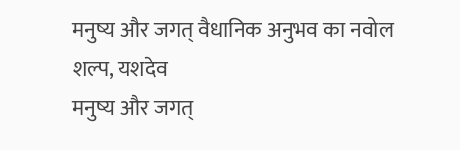मनुष्य और जगत् वैधानिक अनुभव का नवोल
शल्प, यशदेव
मनुष्य और जगत्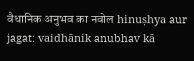वैधानिक अनुभव का नवोल hinuṣhya aur jagat: vaidhānik anubhav kā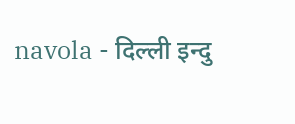navola - दिल्ली इन्दु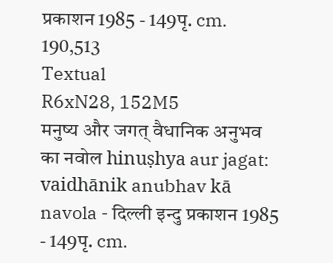प्रकाशन 1985 - 149पृ. cm.
190,513
Textual
R6xN28, 152M5
मनुष्य और जगत् वैधानिक अनुभव का नवोल hinuṣhya aur jagat: vaidhānik anubhav kā navola - दिल्ली इन्दु प्रकाशन 1985 - 149पृ. cm.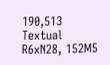190,513
Textual
R6xN28, 152M5